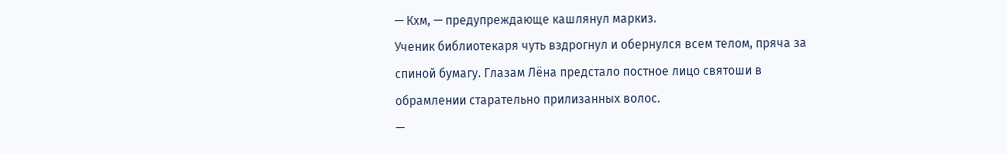— Кхм, — предупреждающе кашлянул маркиз.
Ученик библиотекаря чуть вздрогнул и обернулся всем телом, пряча за спиной бумагу. Глазам Лёна предстало постное лицо святоши в обрамлении старательно прилизанных волос.
—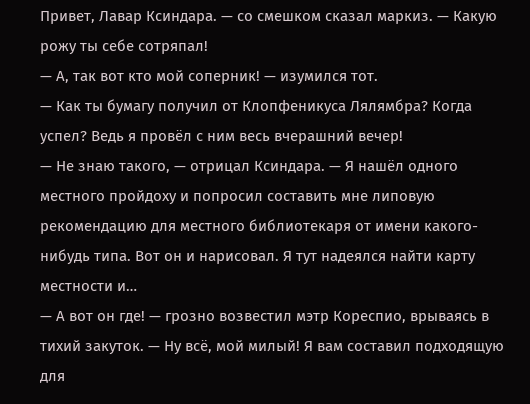Привет, Лавар Ксиндара. — со смешком сказал маркиз. — Какую рожу ты себе сотряпал!
— А, так вот кто мой соперник! — изумился тот.
— Как ты бумагу получил от Клопфеникуса Лялямбра? Когда успел? Ведь я провёл с ним весь вчерашний вечер!
— Не знаю такого, — отрицал Ксиндара. — Я нашёл одного местного пройдоху и попросил составить мне липовую рекомендацию для местного библиотекаря от имени какого-нибудь типа. Вот он и нарисовал. Я тут надеялся найти карту местности и…
— А вот он где! — грозно возвестил мэтр Кореспио, врываясь в тихий закуток. — Ну всё, мой милый! Я вам составил подходящую для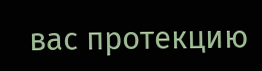вас протекцию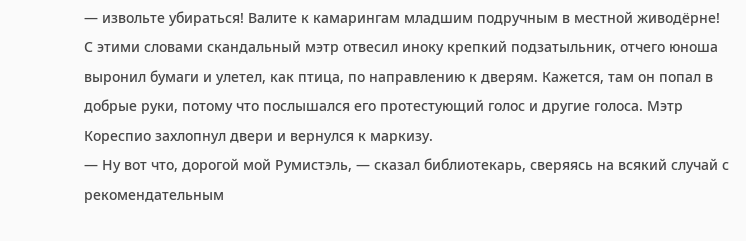— извольте убираться! Валите к камарингам младшим подручным в местной живодёрне!
С этими словами скандальный мэтр отвесил иноку крепкий подзатыльник, отчего юноша выронил бумаги и улетел, как птица, по направлению к дверям. Кажется, там он попал в добрые руки, потому что послышался его протестующий голос и другие голоса. Мэтр Кореспио захлопнул двери и вернулся к маркизу.
— Ну вот что, дорогой мой Румистэль, — сказал библиотекарь, сверяясь на всякий случай с рекомендательным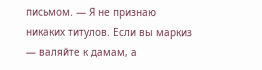письмом. — Я не признаю никаких титулов. Если вы маркиз — валяйте к дамам, а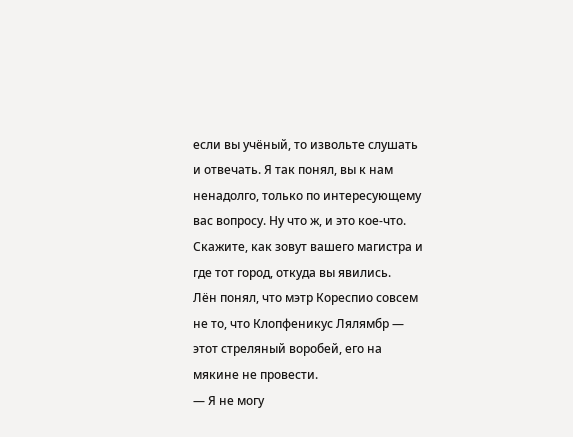если вы учёный, то извольте слушать и отвечать. Я так понял, вы к нам ненадолго, только по интересующему вас вопросу. Ну что ж, и это кое-что. Скажите, как зовут вашего магистра и где тот город, откуда вы явились.
Лён понял, что мэтр Кореспио совсем не то, что Клопфеникус Лялямбр — этот стреляный воробей, его на мякине не провести.
— Я не могу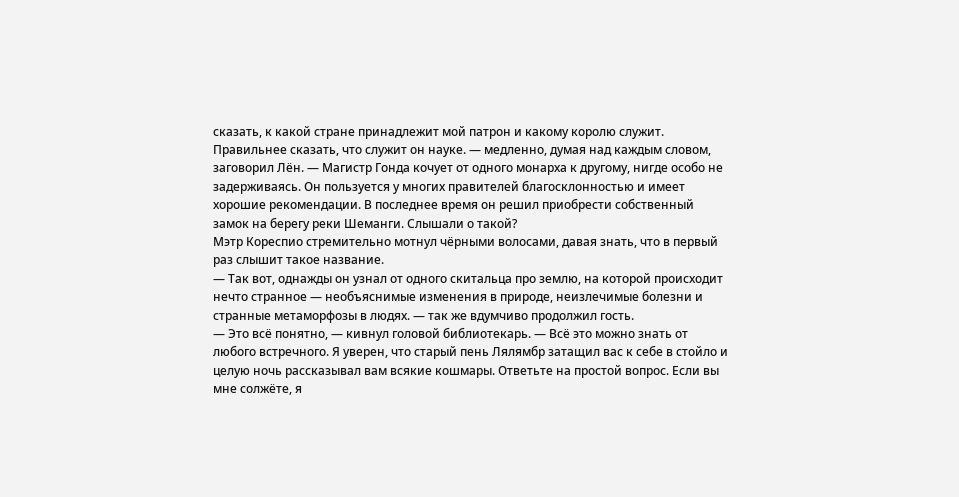сказать, к какой стране принадлежит мой патрон и какому королю служит. Правильнее сказать, что служит он науке. — медленно, думая над каждым словом, заговорил Лён. — Магистр Гонда кочует от одного монарха к другому, нигде особо не задерживаясь. Он пользуется у многих правителей благосклонностью и имеет хорошие рекомендации. В последнее время он решил приобрести собственный замок на берегу реки Шеманги. Слышали о такой?
Мэтр Кореспио стремительно мотнул чёрными волосами, давая знать, что в первый раз слышит такое название.
— Так вот, однажды он узнал от одного скитальца про землю, на которой происходит нечто странное — необъяснимые изменения в природе, неизлечимые болезни и странные метаморфозы в людях. — так же вдумчиво продолжил гость.
— Это всё понятно, — кивнул головой библиотекарь. — Всё это можно знать от любого встречного. Я уверен, что старый пень Лялямбр затащил вас к себе в стойло и целую ночь рассказывал вам всякие кошмары. Ответьте на простой вопрос. Если вы мне солжёте, я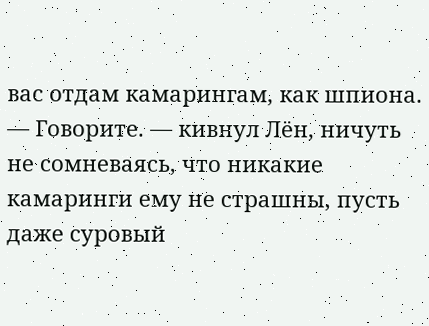вас отдам камарингам, как шпиона.
— Говорите. — кивнул Лён, ничуть не сомневаясь, что никакие камаринги ему не страшны, пусть даже суровый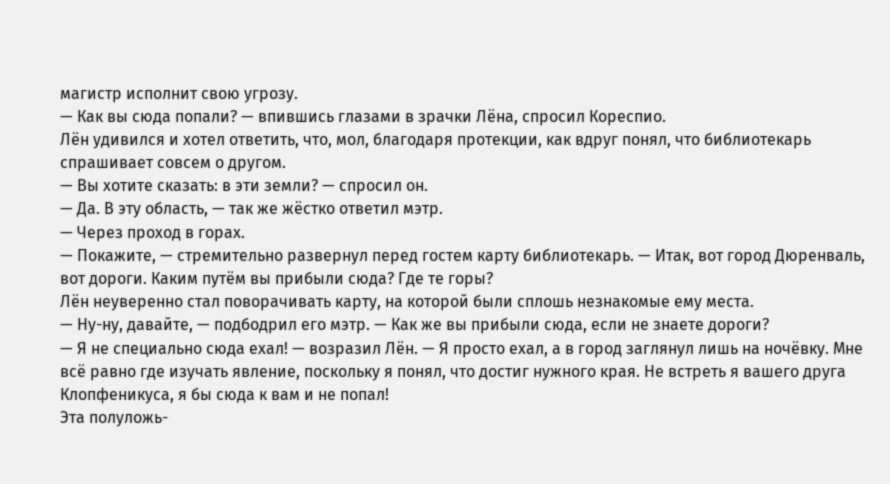магистр исполнит свою угрозу.
— Как вы сюда попали? — впившись глазами в зрачки Лёна, спросил Кореспио.
Лён удивился и хотел ответить, что, мол, благодаря протекции, как вдруг понял, что библиотекарь спрашивает совсем о другом.
— Вы хотите сказать: в эти земли? — спросил он.
— Да. В эту область, — так же жёстко ответил мэтр.
— Через проход в горах.
— Покажите, — стремительно развернул перед гостем карту библиотекарь. — Итак, вот город Дюренваль, вот дороги. Каким путём вы прибыли сюда? Где те горы?
Лён неуверенно стал поворачивать карту, на которой были сплошь незнакомые ему места.
— Ну-ну, давайте, — подбодрил его мэтр. — Как же вы прибыли сюда, если не знаете дороги?
— Я не специально сюда ехал! — возразил Лён. — Я просто ехал, а в город заглянул лишь на ночёвку. Мне всё равно где изучать явление, поскольку я понял, что достиг нужного края. Не встреть я вашего друга Клопфеникуса, я бы сюда к вам и не попал!
Эта полуложь-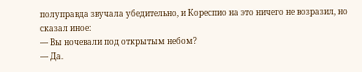полуправда звучала убедительно, и Кореспио на это ничего не возразил, но сказал иное:
— Вы ночевали под открытым небом?
— Да.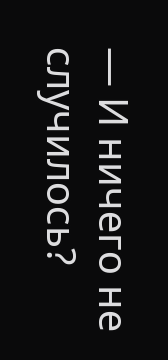— И ничего не случилось?